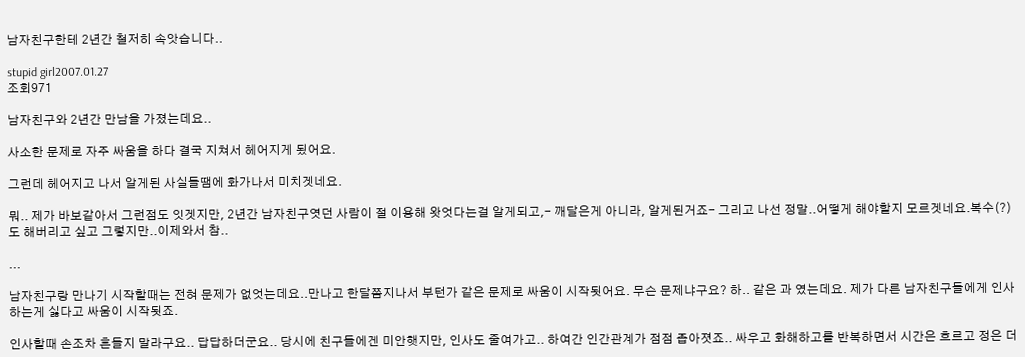남자친구한테 2년간 철저히 속앗습니다..

stupid girl2007.01.27
조회971

남자친구와 2년간 만남을 가졌는데요..

사소한 문제로 자주 싸움을 하다 결국 지쳐서 헤어지게 됬어요.

그런데 헤어지고 나서 알게된 사실들땜에 화가나서 미치겟네요.

뭐.. 제가 바보같아서 그런점도 잇겟지만, 2년간 남자친구엿던 사람이 절 이용해 왓엇다는걸 알게되고,- 깨달은게 아니라, 알게된거죠- 그리고 나선 정말..어떻게 해야할지 모르겟네요.복수(?)도 해버리고 싶고 그렇지만..이제와서 참..

...

남자친구랑 만나기 시작할때는 전혀 문제가 없엇는데요..만나고 한달쯤지나서 부턴가 같은 문제로 싸움이 시작됫어요. 무슨 문제냐구요? 하.. 같은 과 였는데요. 제가 다른 남자친구들에게 인사하는게 싫다고 싸움이 시작됫죠.

인사할때 손조차 흔들지 말라구요.. 답답하더군요.. 당시에 친구들에겐 미안햇지만, 인사도 줄여가고.. 하여간 인간관계가 점점 좁아졋죠.. 싸우고 화해하고를 반복하면서 시간은 흐르고 정은 더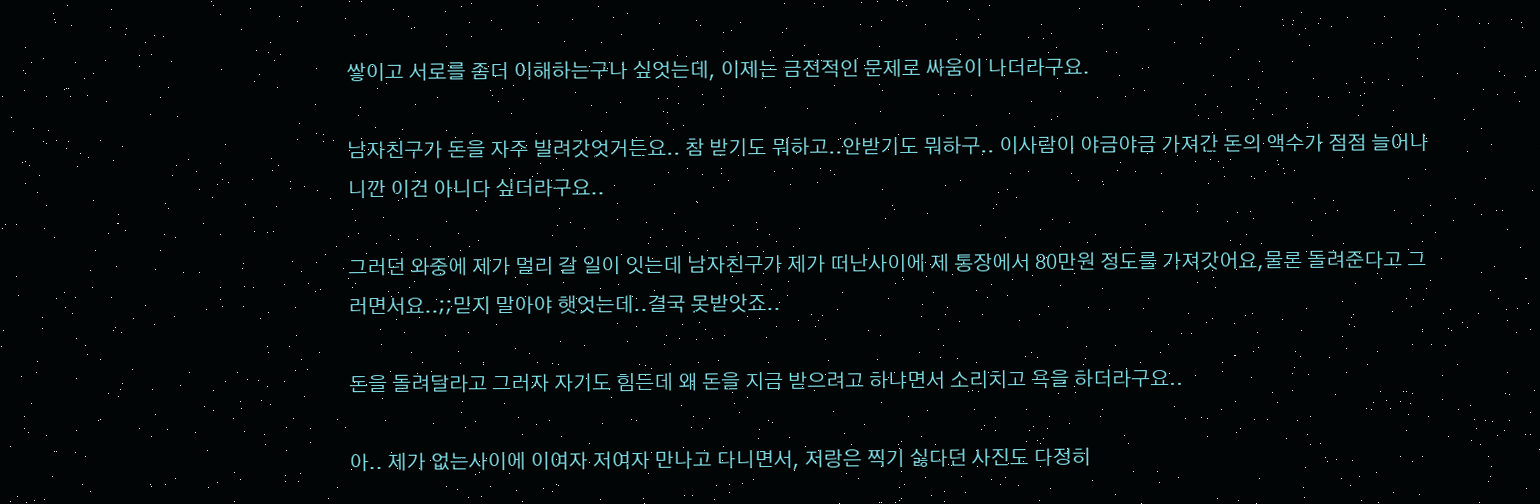쌓이고 서로를 좀더 이해하는구나 싶엇는데, 이제는 금전적인 문제로 싸움이 나더라구요.

남자친구가 돈을 자주 빌려갓엇거든요.. 참 받기도 뭐하고..안받기도 뭐하구.. 이사람이 야금야금 가져간 돈의 액수가 점점 늘어나니깐 이건 아니다 싶더라구요..

그러던 와중에 제가 멀리 갈 일이 잇는데 남자친구가 제가 떠난사이에 제 통장에서 80만원 정도를 가져갓어요,물론 돌려준다고 그러면서요..;;믿지 말아야 햇엇는데..결국 못받앗죠..

돈을 돌려달라고 그러자 자기도 힘든데 왜 돈을 지금 받으려고 하냐면서 소리치고 욕을 하더라구요..

아.. 제가 없는사이에 이여자 저여자 만나고 다니면서, 저랑은 찍기 싫다던 사진도 다정히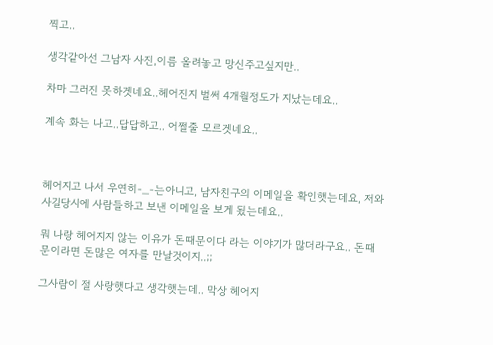찍고..

생각같아선 그남자 사진,이름 올려놓고 망신주고싶지만..

차마 그러진 못하겟네요..헤어진지 벌써 4개월정도가 지났는데요..

계속 화는 나고..답답하고.. 어쩔줄 모르겟네요..



헤어지고 나서 우연히-_-는아니고, 남자친구의 이메일을 확인햇는데요, 저와 사길당시에 사람들하고 보낸 이메일을 보게 됬는데요..

뭐 나랑 헤어지지 않는 이유가 돈때문이다 라는 이야기가 많더라구요.. 돈때문이라면 돈많은 여자를 만날것이지..;;

그사람이 절 사랑햇다고 생각햇는데.. 막상 헤어지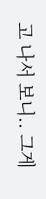고 나서 보니.. 그게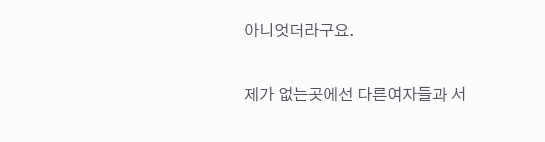아니엇더라구요.

제가 없는곳에선 다른여자들과 서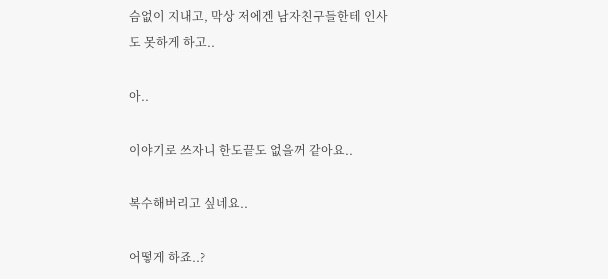슴없이 지내고, 막상 저에겐 남자친구들한테 인사도 못하게 하고..

아..

이야기로 쓰자니 한도끝도 없을꺼 같아요..

복수해버리고 싶네요..

어떻게 하죠..?